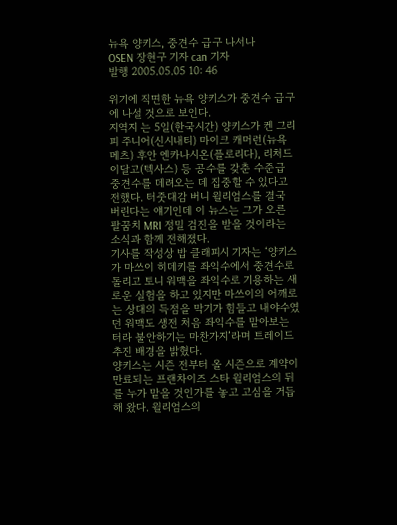뉴욕 양키스, 중견수 급구 나서나
OSEN 장현구 기자 can 기자
발행 2005.05.05 10: 46

위기에 직면한 뉴욕 양키스가 중견수 급구에 나설 것으로 보인다.
지역지 는 5일(한국시간) 양키스가 켄 그리피 주니어(신시내티) 마이크 캐머런(뉴욕 메츠) 후안 엔카나시온(플로리다), 리처드 이달고(텍사스) 등 공수를 갖춘 수준급 중견수를 데려오는 데 집중할 수 있다고 전했다. 터줏대감 버니 윌리엄스를 결국 버린다는 얘기인데 이 뉴스는 그가 오른 팔꿈치 MRI 정밀 검진을 받을 것이라는 소식과 함께 전해졌다.
기사를 작성상 밥 클래피시 기자는 ‘양키스가 마쓰이 히데키를 좌익수에서 중견수로 돌리고 토니 워맥을 좌익수로 기용하는 새로운 실험을 하고 있지만 마쓰이의 어깨로는 상대의 득점을 막기가 힘들고 내야수였던 워맥도 생전 처음 좌익수를 맡아보는 터라 불안하기는 마찬가지’라며 트레이드 추진 배경을 밝혔다.
양키스는 시즌 전부터 올 시즌으로 계약이 만료되는 프랜차이즈 스타 윌리엄스의 뒤를 누가 맡을 것인가를 놓고 고심을 거듭해 왔다. 윌리엄스의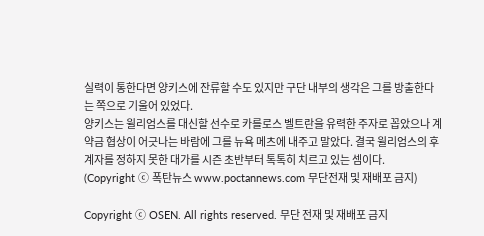실력이 통한다면 양키스에 잔류할 수도 있지만 구단 내부의 생각은 그를 방출한다는 쪽으로 기울어 있었다.
양키스는 윌리엄스를 대신할 선수로 카를로스 벨트란을 유력한 주자로 꼽았으나 계약금 협상이 어긋나는 바람에 그를 뉴욕 메츠에 내주고 말았다. 결국 윌리엄스의 후계자를 정하지 못한 대가를 시즌 초반부터 톡톡히 치르고 있는 셈이다.
(Copyright ⓒ 폭탄뉴스 www.poctannews.com 무단전재 및 재배포 금지)

Copyright ⓒ OSEN. All rights reserved. 무단 전재 및 재배포 금지